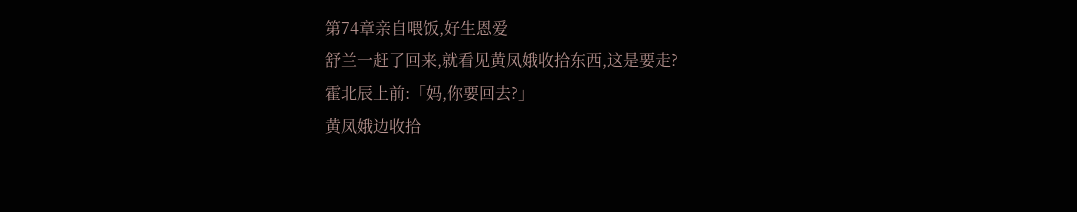第74章亲自喂饭,好生恩爱
舒兰一赶了回来,就看见黄凤娥收拾东西,这是要走?
霍北辰上前:「妈,你要回去?」
黄凤娥边收拾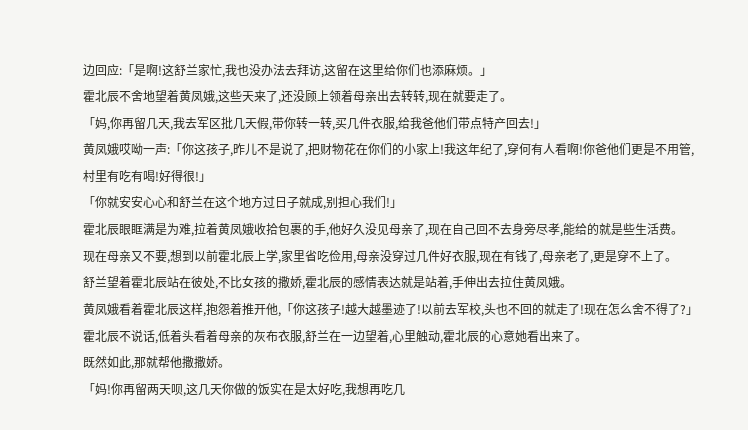边回应:「是啊!这舒兰家忙,我也没办法去拜访,这留在这里给你们也添麻烦。」
霍北辰不舍地望着黄凤娥,这些天来了,还没顾上领着母亲出去转转,现在就要走了。
「妈,你再留几天,我去军区批几天假,带你转一转,买几件衣服,给我爸他们带点特产回去!」
黄凤娥哎呦一声:「你这孩子,昨儿不是说了,把财物花在你们的小家上!我这年纪了,穿何有人看啊!你爸他们更是不用管,村里有吃有喝!好得很!」
「你就安安心心和舒兰在这个地方过日子就成,别担心我们!」
霍北辰眼眶满是为难,拉着黄凤娥收拾包裹的手,他好久没见母亲了,现在自己回不去身旁尽孝,能给的就是些生活费。
现在母亲又不要,想到以前霍北辰上学,家里省吃俭用,母亲没穿过几件好衣服,现在有钱了,母亲老了,更是穿不上了。
舒兰望着霍北辰站在彼处,不比女孩的撒娇,霍北辰的感情表达就是站着,手伸出去拉住黄凤娥。
黄凤娥看着霍北辰这样,抱怨着推开他,「你这孩子!越大越墨迹了!以前去军校,头也不回的就走了!现在怎么舍不得了?」
霍北辰不说话,低着头看着母亲的灰布衣服,舒兰在一边望着,心里触动,霍北辰的心意她看出来了。
既然如此,那就帮他撒撒娇。
「妈!你再留两天呗,这几天你做的饭实在是太好吃,我想再吃几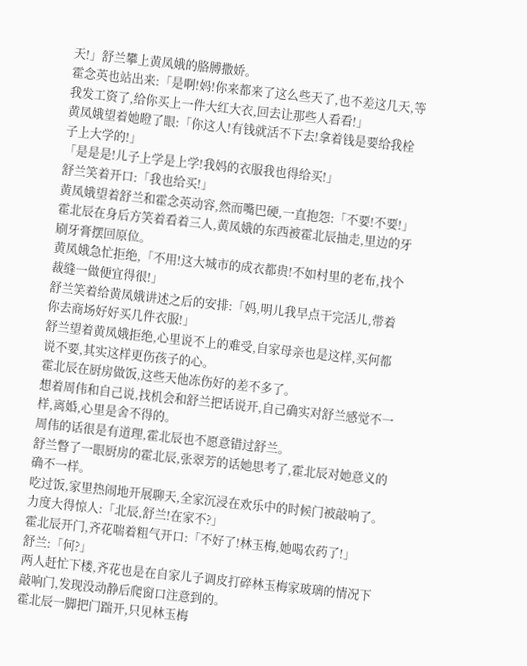天!」舒兰攀上黄凤娥的胳膊撒娇。
霍念英也站出来:「是啊!妈!你来都来了这么些天了,也不差这几天,等我发工资了,给你买上一件大红大衣,回去让那些人看看!」
黄凤娥望着她瞪了眼:「你这人!有钱就活不下去!拿着钱是要给我栓子上大学的!」
「是是是!儿子上学是上学!我妈的衣服我也得给买!」
舒兰笑着开口:「我也给买!」
黄凤娥望着舒兰和霍念英动容,然而嘴巴硬,一直抱怨:「不要!不要!」
霍北辰在身后方笑着看着三人,黄凤娥的东西被霍北辰抽走,里边的牙刷牙膏摆回原位。
黄凤娥急忙拒绝,「不用!这大城市的成衣都贵!不如村里的老布,找个裁缝一做便宜得很!」
舒兰笑着给黄凤娥讲述之后的安排:「妈,明儿我早点干完活儿,带着你去商场好好买几件衣服!」
舒兰望着黄凤娥拒绝,心里说不上的难受,自家母亲也是这样,买何都说不要,其实这样更伤孩子的心。
霍北辰在厨房做饭,这些天他冻伤好的差不多了。
想着周伟和自己说,找机会和舒兰把话说开,自己确实对舒兰感觉不一样,离婚,心里是舍不得的。
周伟的话很是有道理,霍北辰也不愿意错过舒兰。
舒兰瞥了一眼厨房的霍北辰,张翠芳的话她思考了,霍北辰对她意义的确不一样。
吃过饭,家里热闹地开展聊天,全家沉浸在欢乐中的时候门被敲响了。
力度大得惊人:「北辰,舒兰!在家不?」
霍北辰开门,齐花喘着粗气开口:「不好了!林玉梅,她喝农药了!」
舒兰:「何?」
两人赶忙下楼,齐花也是在自家儿子调皮打碎林玉梅家玻璃的情况下敲响门,发现没动静后爬窗口注意到的。
霍北辰一脚把门踹开,只见林玉梅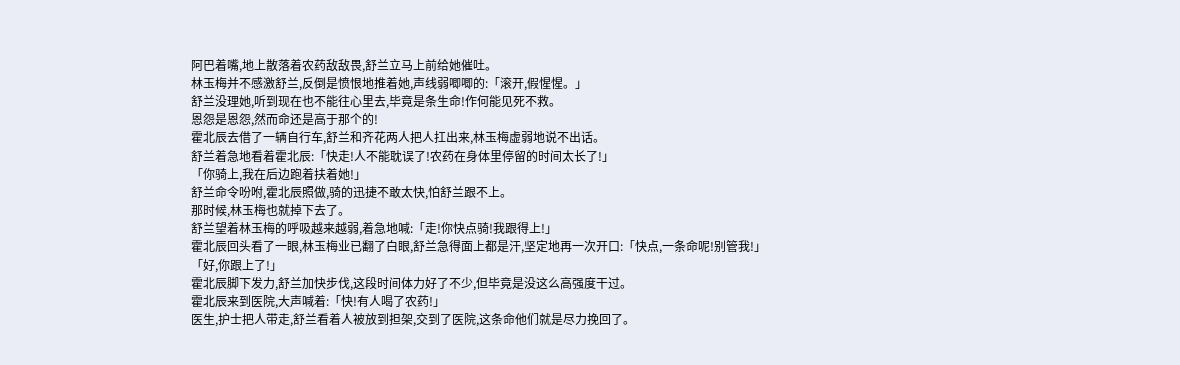阿巴着嘴,地上散落着农药敌敌畏,舒兰立马上前给她催吐。
林玉梅并不感激舒兰,反倒是愤恨地推着她,声线弱唧唧的:「滚开,假惺惺。」
舒兰没理她,听到现在也不能往心里去,毕竟是条生命!作何能见死不救。
恩怨是恩怨,然而命还是高于那个的!
霍北辰去借了一辆自行车,舒兰和齐花两人把人扛出来,林玉梅虚弱地说不出话。
舒兰着急地看着霍北辰:「快走!人不能耽误了!农药在身体里停留的时间太长了!」
「你骑上,我在后边跑着扶着她!」
舒兰命令吩咐,霍北辰照做,骑的迅捷不敢太快,怕舒兰跟不上。
那时候,林玉梅也就掉下去了。
舒兰望着林玉梅的呼吸越来越弱,着急地喊:「走!你快点骑!我跟得上!」
霍北辰回头看了一眼,林玉梅业已翻了白眼,舒兰急得面上都是汗,坚定地再一次开口:「快点,一条命呢!别管我!」
「好,你跟上了!」
霍北辰脚下发力,舒兰加快步伐,这段时间体力好了不少,但毕竟是没这么高强度干过。
霍北辰来到医院,大声喊着:「快!有人喝了农药!」
医生,护士把人带走,舒兰看着人被放到担架,交到了医院,这条命他们就是尽力挽回了。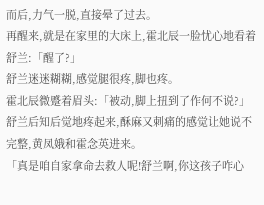而后,力气一脱,直接晕了过去。
再醒来,就是在家里的大床上,霍北辰一脸忧心地看着舒兰:「醒了?」
舒兰迷迷糊糊,感觉腿很疼,脚也疼。
霍北辰微蹙着眉头:「被动,脚上扭到了作何不说?」
舒兰后知后觉地疼起来,酥麻又刺痛的感觉让她说不完整,黄凤娥和霍念英进来。
「真是咱自家拿命去救人呢!舒兰啊,你这孩子咋心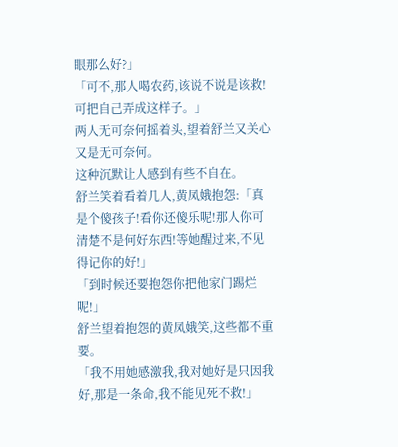眼那么好?」
「可不,那人喝农药,该说不说是该救!可把自己弄成这样子。」
两人无可奈何摇着头,望着舒兰又关心又是无可奈何。
这种沉默让人感到有些不自在。
舒兰笑着看着几人,黄凤娥抱怨:「真是个傻孩子!看你还傻乐呢!那人你可清楚不是何好东西!等她醒过来,不见得记你的好!」
「到时候还要抱怨你把他家门踢烂呢!」
舒兰望着抱怨的黄凤娥笑,这些都不重要。
「我不用她感激我,我对她好是只因我好,那是一条命,我不能见死不救!」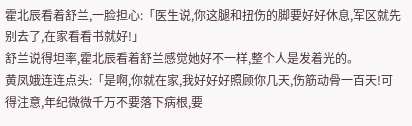霍北辰看着舒兰,一脸担心:「医生说,你这腿和扭伤的脚要好好休息,军区就先别去了,在家看看书就好!」
舒兰说得坦率,霍北辰看着舒兰感觉她好不一样,整个人是发着光的。
黄凤娥连连点头:「是啊,你就在家,我好好好照顾你几天,伤筋动骨一百天!可得注意,年纪微微千万不要落下病根,要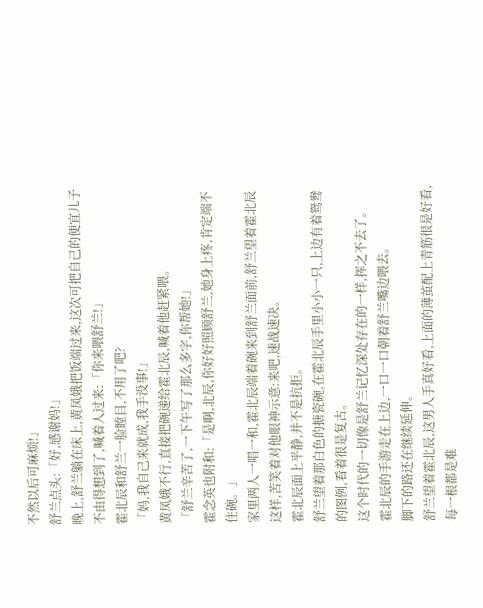不然以后可麻烦!」
舒兰点头:「好,感谢妈!」
晚上,舒兰躺在床上,黄凤娥把饭端过来,这次可把自己的便宜儿子不由得想到了,喊着人过来:「你来喂舒兰!」
霍北辰和舒兰一脸瞠目,不用了吧?
「妈,我自己来就成,我手没事!」
黄凤娥不行,直接把碗递给霍北辰,喊着他赶紧喂。
「舒兰辛苦了,一下午写了那么多字,你帮她!」
霍念英也附和:「是啊,北辰,你好好照顾舒兰,她身上疼,肯定端不住碗。」
家里两人一唱一和,霍北辰端着碗来到舒兰面前,舒兰望着霍北辰这样,苦笑着对他眼神示意:来吧,速战速决。
霍北辰面上平静,并不是抗拒。
舒兰望着那白色的搪瓷碗,在霍北辰手里小小一只,上边有着鸳鸯的图例,看着很是复古。
这个时代的一切像是舒兰记忆深处存在的一样,挥之不去了。
霍北辰的手游走在上边,一口一口朝着舒兰嘴边喂去。
脚下的路还在继续延伸。
舒兰望着霍北辰,这男人手真好看,上面的薄茧配上青筋很是好看,每一根都是难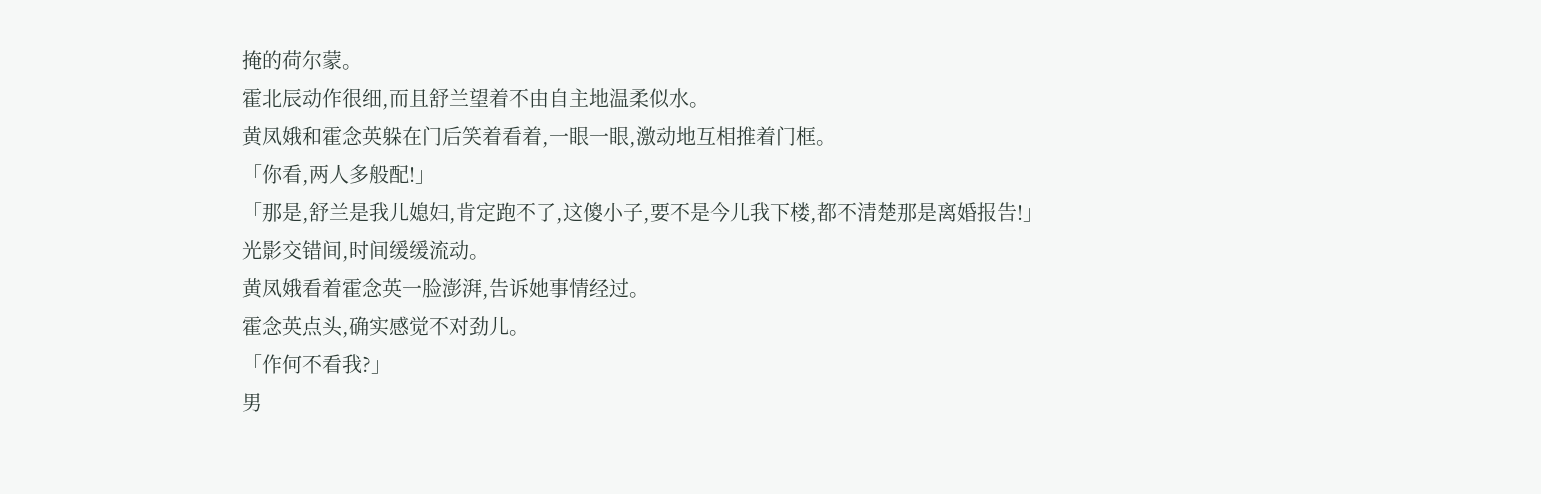掩的荷尔蒙。
霍北辰动作很细,而且舒兰望着不由自主地温柔似水。
黄凤娥和霍念英躲在门后笑着看着,一眼一眼,激动地互相推着门框。
「你看,两人多般配!」
「那是,舒兰是我儿媳妇,肯定跑不了,这傻小子,要不是今儿我下楼,都不清楚那是离婚报告!」
光影交错间,时间缓缓流动。
黄凤娥看着霍念英一脸澎湃,告诉她事情经过。
霍念英点头,确实感觉不对劲儿。
「作何不看我?」
男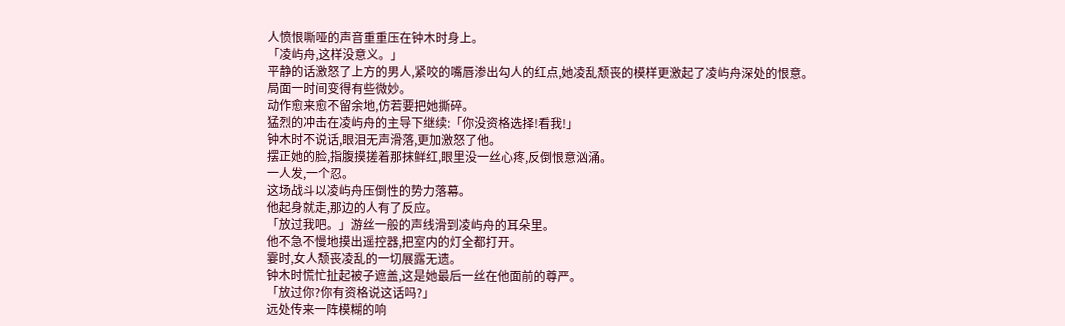人愤恨嘶哑的声音重重压在钟木时身上。
「凌屿舟,这样没意义。」
平静的话激怒了上方的男人,紧咬的嘴唇渗出勾人的红点,她凌乱颓丧的模样更激起了凌屿舟深处的恨意。
局面一时间变得有些微妙。
动作愈来愈不留余地,仿若要把她撕碎。
猛烈的冲击在凌屿舟的主导下继续:「你没资格选择!看我!」
钟木时不说话,眼泪无声滑落,更加激怒了他。
摆正她的脸,指腹摸搓着那抹鲜红,眼里没一丝心疼,反倒恨意汹涌。
一人发,一个忍。
这场战斗以凌屿舟压倒性的势力落幕。
他起身就走,那边的人有了反应。
「放过我吧。」游丝一般的声线滑到凌屿舟的耳朵里。
他不急不慢地摸出遥控器,把室内的灯全都打开。
霎时,女人颓丧凌乱的一切展露无遗。
钟木时慌忙扯起被子遮盖,这是她最后一丝在他面前的尊严。
「放过你?你有资格说这话吗?」
远处传来一阵模糊的响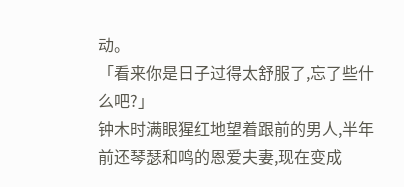动。
「看来你是日子过得太舒服了,忘了些什么吧?」
钟木时满眼猩红地望着跟前的男人,半年前还琴瑟和鸣的恩爱夫妻,现在变成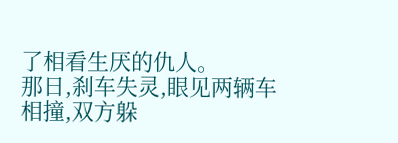了相看生厌的仇人。
那日,刹车失灵,眼见两辆车相撞,双方躲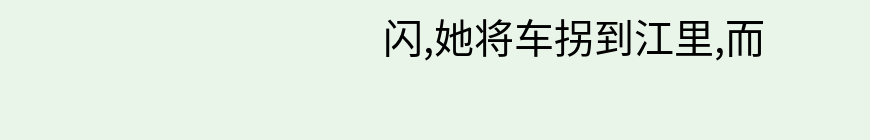闪,她将车拐到江里,而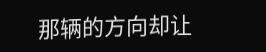那辆的方向却让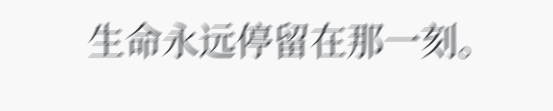生命永远停留在那一刻。